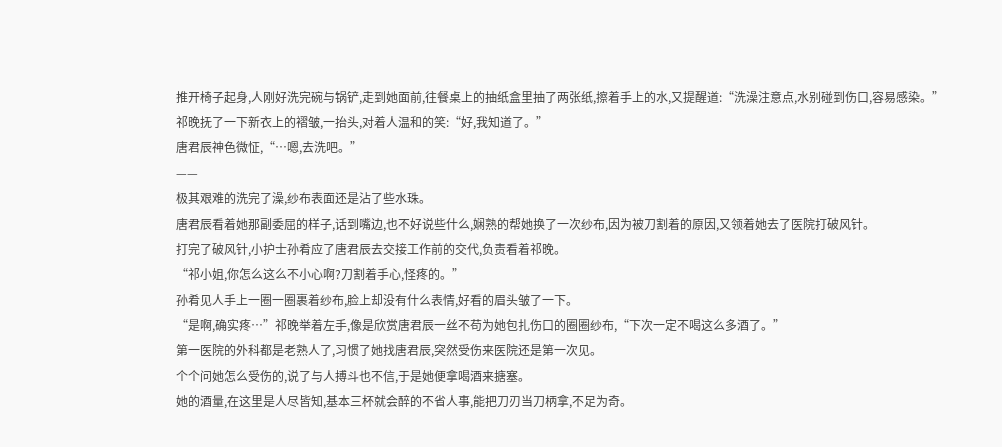推开椅子起身,人刚好洗完碗与锅铲,走到她面前,往餐桌上的抽纸盒里抽了两张纸,擦着手上的水,又提醒道:“洗澡注意点,水别碰到伤口,容易感染。”
祁晚抚了一下新衣上的褶皱,一抬头,对着人温和的笑:“好,我知道了。”
唐君辰神色微怔,“…嗯,去洗吧。”
——
极其艰难的洗完了澡,纱布表面还是沾了些水珠。
唐君辰看着她那副委屈的样子,话到嘴边,也不好说些什么,娴熟的帮她换了一次纱布,因为被刀割着的原因,又领着她去了医院打破风针。
打完了破风针,小护士孙肴应了唐君辰去交接工作前的交代,负责看着祁晚。
“祁小姐,你怎么这么不小心啊?刀割着手心,怪疼的。”
孙肴见人手上一圈一圈裹着纱布,脸上却没有什么表情,好看的眉头皱了一下。
“是啊,确实疼…”祁晚举着左手,像是欣赏唐君辰一丝不苟为她包扎伤口的圈圈纱布,“下次一定不喝这么多酒了。”
第一医院的外科都是老熟人了,习惯了她找唐君辰,突然受伤来医院还是第一次见。
个个问她怎么受伤的,说了与人搏斗也不信,于是她便拿喝酒来搪塞。
她的酒量,在这里是人尽皆知,基本三杯就会醉的不省人事,能把刀刃当刀柄拿,不足为奇。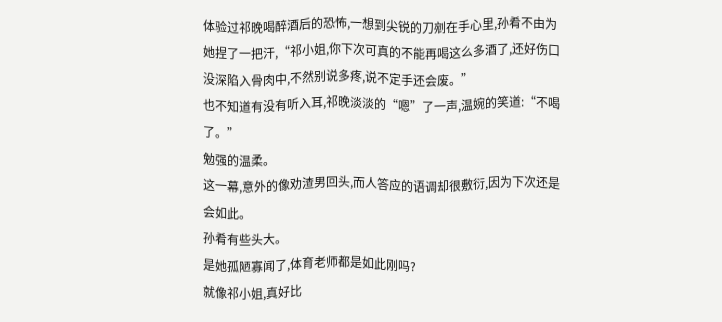体验过祁晚喝醉酒后的恐怖,一想到尖锐的刀剜在手心里,孙肴不由为她捏了一把汗,“祁小姐,你下次可真的不能再喝这么多酒了,还好伤口没深陷入骨肉中,不然别说多疼,说不定手还会废。”
也不知道有没有听入耳,祁晚淡淡的“嗯”了一声,温婉的笑道:“不喝了。”
勉强的温柔。
这一幕,意外的像劝渣男回头,而人答应的语调却很敷衍,因为下次还是会如此。
孙肴有些头大。
是她孤陋寡闻了,体育老师都是如此刚吗?
就像祁小姐,真好比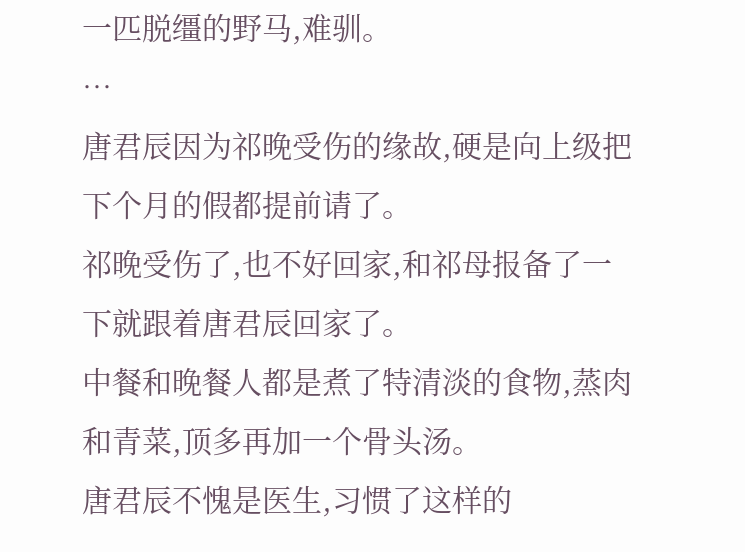一匹脱缰的野马,难驯。
…
唐君辰因为祁晚受伤的缘故,硬是向上级把下个月的假都提前请了。
祁晚受伤了,也不好回家,和祁母报备了一下就跟着唐君辰回家了。
中餐和晚餐人都是煮了特清淡的食物,蒸肉和青菜,顶多再加一个骨头汤。
唐君辰不愧是医生,习惯了这样的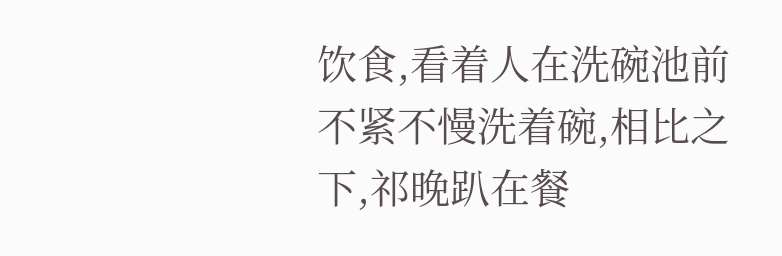饮食,看着人在洗碗池前不紧不慢洗着碗,相比之下,祁晚趴在餐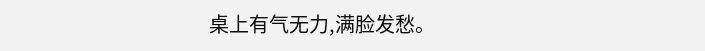桌上有气无力,满脸发愁。